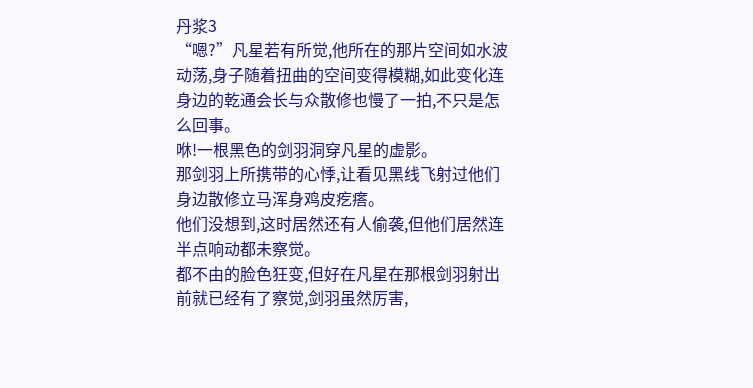丹浆3
“嗯?”凡星若有所觉,他所在的那片空间如水波动荡,身子随着扭曲的空间变得模糊,如此变化连身边的乾通会长与众散修也慢了一拍,不只是怎么回事。
咻!一根黑色的剑羽洞穿凡星的虚影。
那剑羽上所携带的心悸,让看见黑线飞射过他们身边散修立马浑身鸡皮疙瘩。
他们没想到,这时居然还有人偷袭,但他们居然连半点响动都未察觉。
都不由的脸色狂变,但好在凡星在那根剑羽射出前就已经有了察觉,剑羽虽然厉害,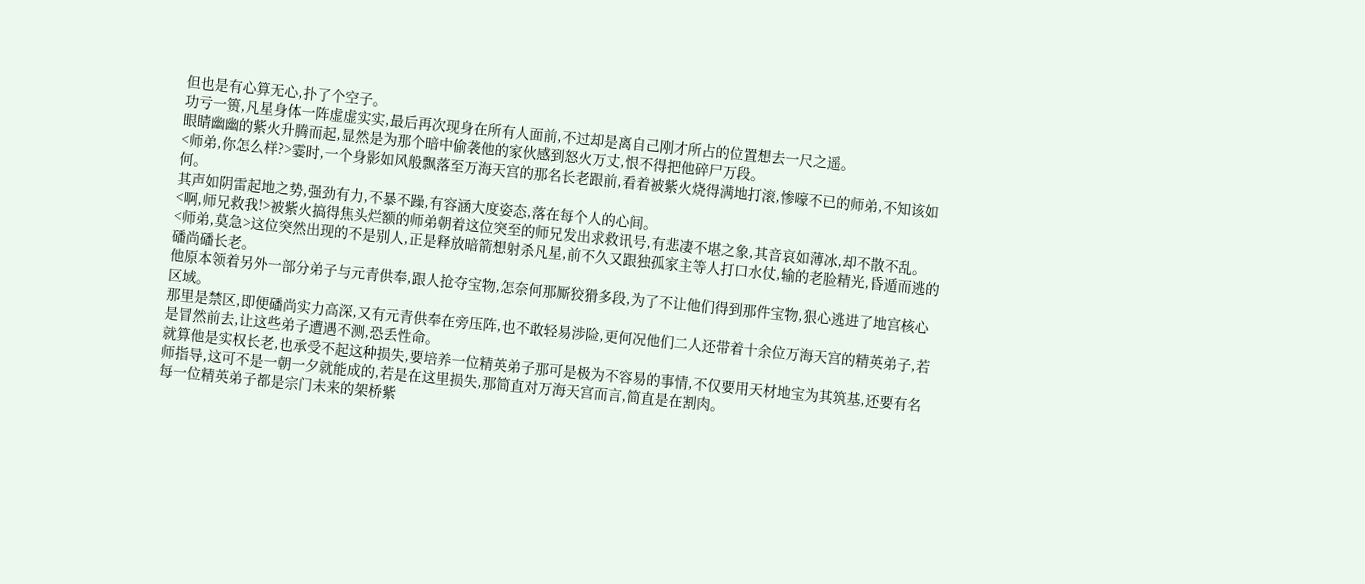但也是有心算无心,扑了个空子。
功亏一篑,凡星身体一阵虚虚实实,最后再次现身在所有人面前,不过却是离自己刚才所占的位置想去一尺之遥。
眼睛幽幽的紫火升腾而起,显然是为那个暗中偷袭他的家伙感到怒火万丈,恨不得把他碎尸万段。
<师弟,你怎么样?>霎时,一个身影如风般飘落至万海天宫的那名长老跟前,看着被紫火烧得满地打滚,惨嚎不已的师弟,不知该如何。
其声如阴雷起地之势,强劲有力,不暴不躁,有容涵大度姿态,落在每个人的心间。
<啊,师兄救我!>被紫火搞得焦头烂额的师弟朝着这位突至的师兄发出求救讯号,有悲凄不堪之象,其音哀如薄冰,却不散不乱。
<师弟,莫急>这位突然出现的不是别人,正是释放暗箭想射杀凡星,前不久又跟独孤家主等人打口水仗,输的老脸精光,昏遁而逃的磻尚磻长老。
他原本领着另外一部分弟子与元青供奉,跟人抢夺宝物,怎奈何那厮狡猾多段,为了不让他们得到那件宝物,狠心逃进了地宫核心区域。
那里是禁区,即便磻尚实力高深,又有元青供奉在旁压阵,也不敢轻易涉险,更何况他们二人还带着十余位万海天宫的精英弟子,若是冒然前去,让这些弟子遭遇不测,恐丢性命。
就算他是实权长老,也承受不起这种损失,要培养一位精英弟子那可是极为不容易的事情,不仅要用天材地宝为其筑基,还要有名师指导,这可不是一朝一夕就能成的,若是在这里损失,那简直对万海天宫而言,简直是在割肉。
每一位精英弟子都是宗门未来的架桥紫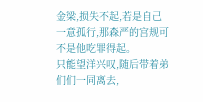金梁,损失不起,若是自己一意孤行,那森严的宫规可不是他吃罪得起。
只能望洋兴叹,随后带着弟们们一同离去,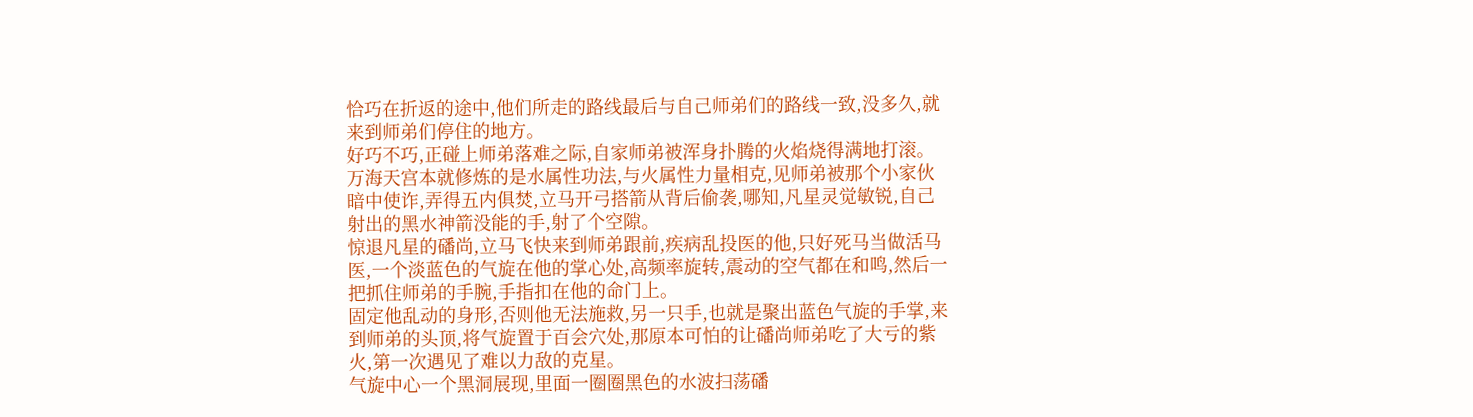恰巧在折返的途中,他们所走的路线最后与自己师弟们的路线一致,没多久,就来到师弟们停住的地方。
好巧不巧,正碰上师弟落难之际,自家师弟被浑身扑腾的火焰烧得满地打滚。
万海天宫本就修炼的是水属性功法,与火属性力量相克,见师弟被那个小家伙暗中使诈,弄得五内俱焚,立马开弓搭箭从背后偷袭,哪知,凡星灵觉敏锐,自己射出的黑水神箭没能的手,射了个空隙。
惊退凡星的磻尚,立马飞快来到师弟跟前,疾病乱投医的他,只好死马当做活马医,一个淡蓝色的气旋在他的掌心处,高频率旋转,震动的空气都在和鸣,然后一把抓住师弟的手腕,手指扣在他的命门上。
固定他乱动的身形,否则他无法施救,另一只手,也就是聚出蓝色气旋的手掌,来到师弟的头顶,将气旋置于百会穴处,那原本可怕的让磻尚师弟吃了大亏的紫火,第一次遇见了难以力敌的克星。
气旋中心一个黑洞展现,里面一圈圈黑色的水波扫荡磻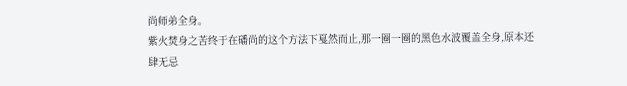尚师弟全身。
紫火焚身之苦终于在磻尚的这个方法下戛然而止,那一圈一圈的黑色水波覆盖全身,原本还肆无忌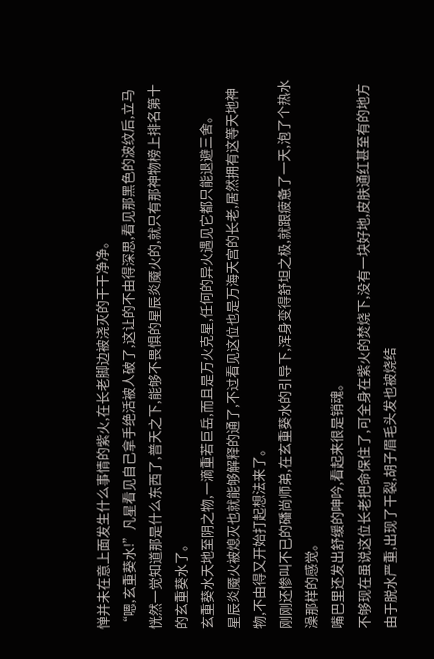惮并未在意上面发生什么事情的紫火,在长老脚边被浇灭的干干净净。
“嗯,玄重葵水!”凡星看见自己拿手绝活被人破了,这让的不由得深思,看见那黑色的波纹后,立马恍然一觉知道那是什么东西了,普天之下,能够不畏惧的星辰炎魇火的,就只有那神物榜上排名第十的玄重葵水了。
玄重葵水天地至阴之物,一滴重若巨岳,而且是万火克星,任何的异火遇见它都只能退避三舍。
星辰炎魇火被熄灭也就能够解释的通了,不过看见这位也是万海天宫的长老,居然拥有这等天地神物,不由得又开始打起想法来了。
刚刚还惨叫不已的磻尚师弟,在玄重葵水的引导下,浑身变得舒坦之极,就跟疲惫了一天,泡了个热水澡那样的感觉。
嘴巴里还发出舒缓的呻吟,看起来很是销魂。
不够现在虽说这位长老把命保住了,可全身在紫火的焚烧下,没有一块好地,皮肤通红甚至有的地方由于脱水严重,出现了干裂,胡子眉毛头发也被烧结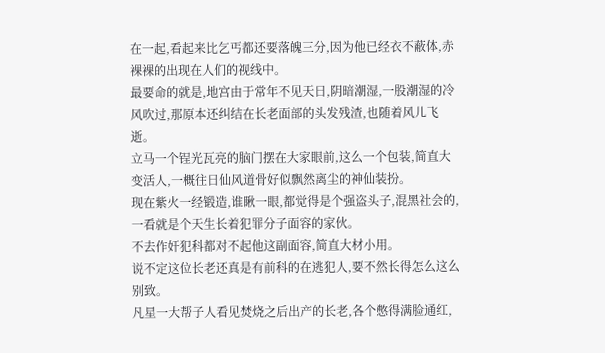在一起,看起来比乞丐都还要落魄三分,因为他已经衣不蔽体,赤裸裸的出现在人们的视线中。
最要命的就是,地宫由于常年不见天日,阴暗潮湿,一股潮湿的冷风吹过,那原本还纠结在长老面部的头发残渣,也随着风儿飞逝。
立马一个锃光瓦亮的脑门摆在大家眼前,这么一个包装,简直大变活人,一概往日仙风道骨好似飘然离尘的神仙装扮。
现在紫火一经锻造,谁瞅一眼,都觉得是个强盗头子,混黑社会的,一看就是个天生长着犯罪分子面容的家伙。
不去作奸犯科都对不起他这副面容,简直大材小用。
说不定这位长老还真是有前科的在逃犯人,要不然长得怎么这么别致。
凡星一大帮子人看见焚烧之后出产的长老,各个憋得满脸通红,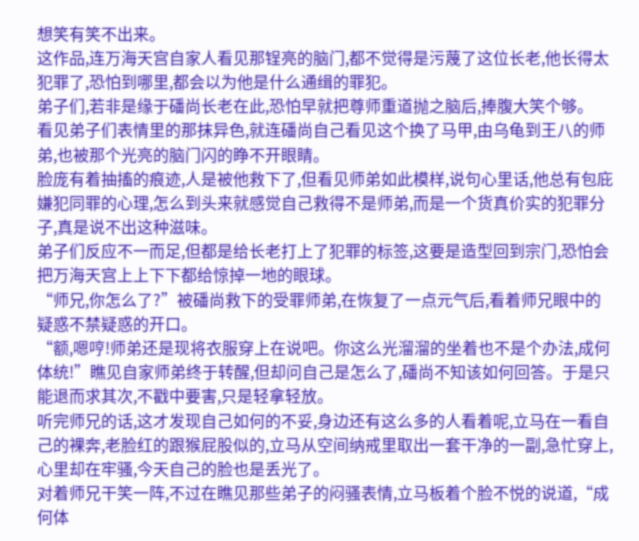想笑有笑不出来。
这作品,连万海天宫自家人看见那锃亮的脑门,都不觉得是污蔑了这位长老,他长得太犯罪了,恐怕到哪里,都会以为他是什么通缉的罪犯。
弟子们,若非是缘于磻尚长老在此,恐怕早就把尊师重道抛之脑后,捧腹大笑个够。
看见弟子们表情里的那抹异色,就连磻尚自己看见这个换了马甲,由乌龟到王八的师弟,也被那个光亮的脑门闪的睁不开眼睛。
脸庞有着抽搐的痕迹,人是被他救下了,但看见师弟如此模样,说句心里话,他总有包庇嫌犯同罪的心理,怎么到头来就感觉自己救得不是师弟,而是一个货真价实的犯罪分子,真是说不出这种滋味。
弟子们反应不一而足,但都是给长老打上了犯罪的标签,这要是造型回到宗门,恐怕会把万海天宫上上下下都给惊掉一地的眼球。
“师兄,你怎么了?”被磻尚救下的受罪师弟,在恢复了一点元气后,看着师兄眼中的疑惑不禁疑惑的开口。
“额,嗯哼!师弟还是现将衣服穿上在说吧。你这么光溜溜的坐着也不是个办法,成何体统!”瞧见自家师弟终于转醒,但却问自己是怎么了,磻尚不知该如何回答。于是只能退而求其次,不戳中要害,只是轻拿轻放。
听完师兄的话,这才发现自己如何的不妥,身边还有这么多的人看着呢,立马在一看自己的裸奔,老脸红的跟猴屁股似的,立马从空间纳戒里取出一套干净的一副,急忙穿上,心里却在牢骚,今天自己的脸也是丢光了。
对着师兄干笑一阵,不过在瞧见那些弟子的闷骚表情,立马板着个脸不悦的说道,“成何体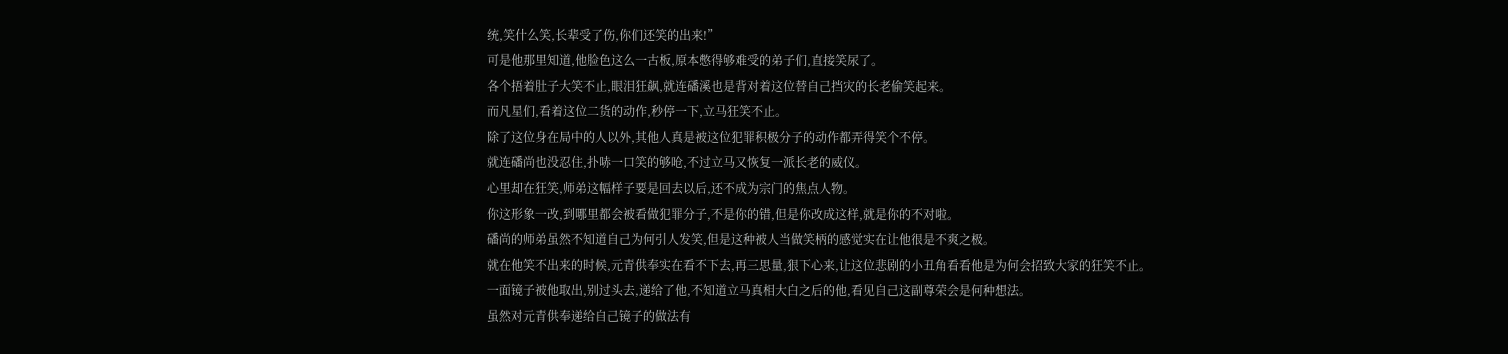统,笑什么笑,长辈受了伤,你们还笑的出来!”
可是他那里知道,他脸色这么一古板,原本憋得够难受的弟子们,直接笑尿了。
各个捂着肚子大笑不止,眼泪狂飙,就连磻溪也是背对着这位替自己挡灾的长老偷笑起来。
而凡星们,看着这位二货的动作,秒停一下,立马狂笑不止。
除了这位身在局中的人以外,其他人真是被这位犯罪积极分子的动作都弄得笑个不停。
就连磻尚也没忍住,扑哧一口笑的够呛,不过立马又恢复一派长老的威仪。
心里却在狂笑,师弟这幅样子要是回去以后,还不成为宗门的焦点人物。
你这形象一改,到哪里都会被看做犯罪分子,不是你的错,但是你改成这样,就是你的不对啦。
磻尚的师弟虽然不知道自己为何引人发笑,但是这种被人当做笑柄的感觉实在让他很是不爽之极。
就在他笑不出来的时候,元青供奉实在看不下去,再三思量,狠下心来,让这位悲剧的小丑角看看他是为何会招致大家的狂笑不止。
一面镜子被他取出,别过头去,递给了他,不知道立马真相大白之后的他,看见自己这副尊荣会是何种想法。
虽然对元青供奉递给自己镜子的做法有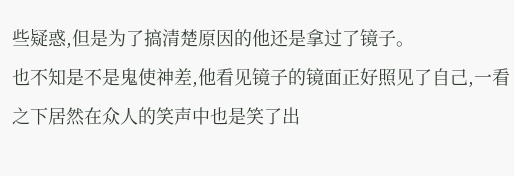些疑惑,但是为了搞清楚原因的他还是拿过了镜子。
也不知是不是鬼使神差,他看见镜子的镜面正好照见了自己,一看之下居然在众人的笑声中也是笑了出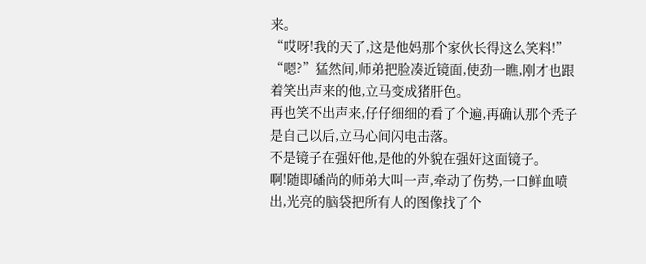来。
“哎呀!我的天了,这是他妈那个家伙长得这么笑料!”
“嗯?”猛然间,师弟把脸凑近镜面,使劲一瞧,刚才也跟着笑出声来的他,立马变成猪肝色。
再也笑不出声来,仔仔细细的看了个遍,再确认那个秃子是自己以后,立马心间闪电击落。
不是镜子在强奸他,是他的外貌在强奸这面镜子。
啊!随即磻尚的师弟大叫一声,牵动了伤势,一口鲜血喷出,光亮的脑袋把所有人的图像找了个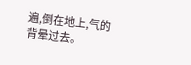遍,倒在地上,气的背晕过去。